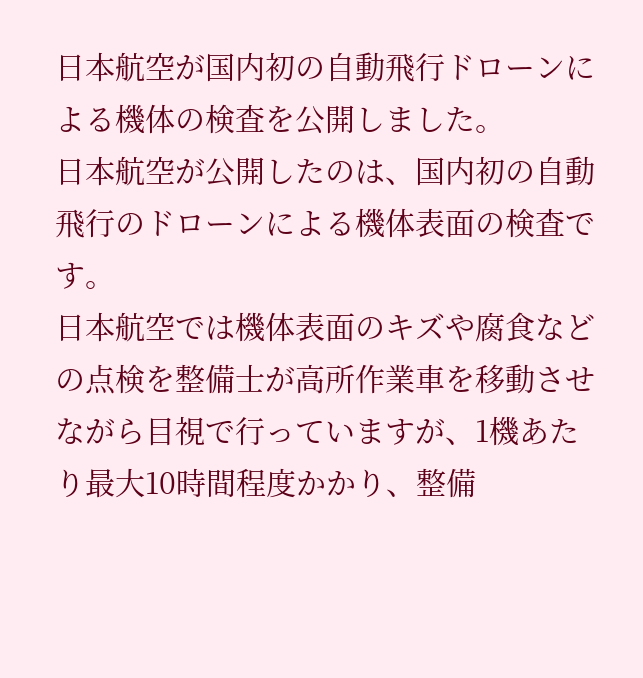日本航空が国内初の自動飛行ドローンによる機体の検査を公開しました。
日本航空が公開したのは、国内初の自動飛行のドローンによる機体表面の検査です。
日本航空では機体表面のキズや腐食などの点検を整備士が高所作業車を移動させながら目視で行っていますが、1機あたり最大10時間程度かかり、整備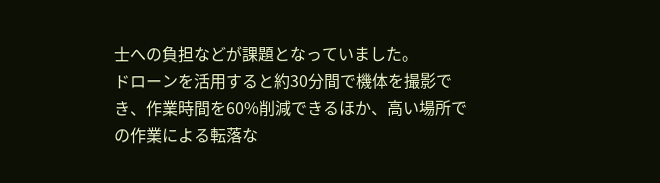士への負担などが課題となっていました。
ドローンを活用すると約30分間で機体を撮影でき、作業時間を60%削減できるほか、高い場所での作業による転落な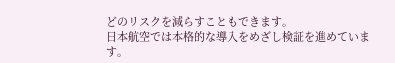どのリスクを減らすこともできます。
日本航空では本格的な導入をめざし検証を進めています。